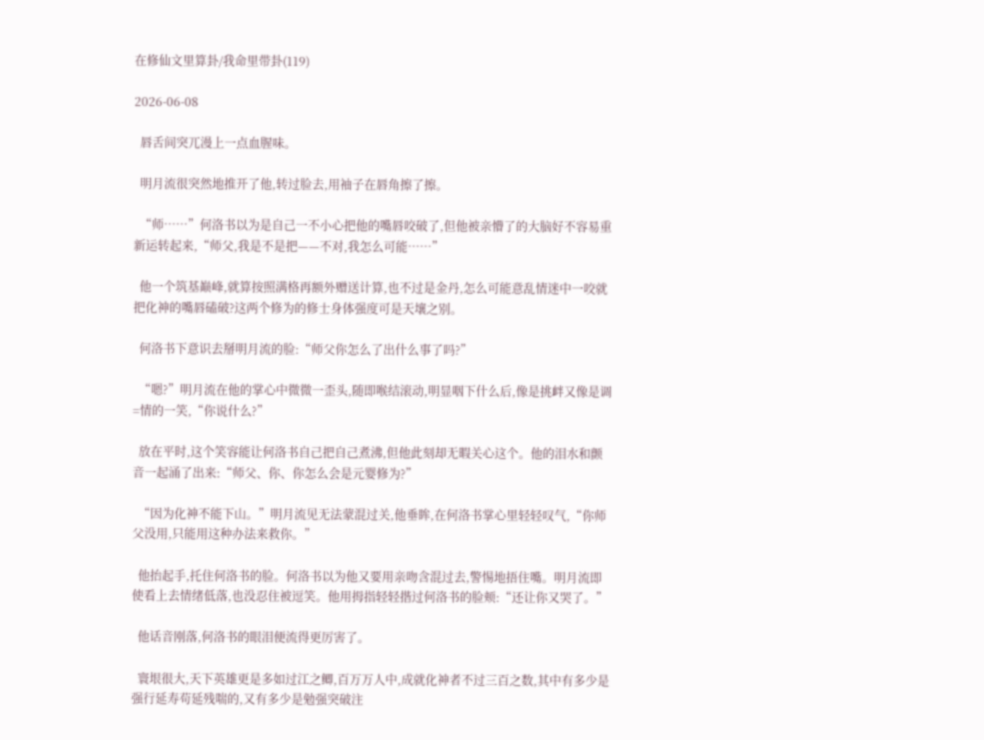在修仙文里算卦/我命里带卦(119)

2026-06-08

  唇舌间突兀漫上一点血腥味。

  明月流很突然地推开了他,转过脸去,用袖子在唇角擦了擦。

  “师……”何洛书以为是自己一不小心把他的嘴唇咬破了,但他被亲懵了的大脑好不容易重新运转起来,“师父,我是不是把——不对,我怎么可能……”

  他一个筑基巅峰,就算按照满格再额外赠送计算,也不过是金丹,怎么可能意乱情迷中一咬就把化神的嘴唇磕破?这两个修为的修士身体强度可是天壤之别。

  何洛书下意识去掰明月流的脸:“师父你怎么了出什么事了吗?”

  “嗯?”明月流在他的掌心中微微一歪头,随即喉结滚动,明显咽下什么后,像是挑衅又像是调=情的一笑,“你说什么?”

  放在平时,这个笑容能让何洛书自己把自己煮沸,但他此刻却无暇关心这个。他的泪水和颤音一起涌了出来:“师父、你、你怎么会是元婴修为?”

  “因为化神不能下山。”明月流见无法蒙混过关,他垂眸,在何洛书掌心里轻轻叹气,“你师父没用,只能用这种办法来救你。”

  他抬起手,托住何洛书的脸。何洛书以为他又要用亲吻含混过去,警惕地捂住嘴。明月流即使看上去情绪低落,也没忍住被逗笑。他用拇指轻轻揩过何洛书的脸颊:“还让你又哭了。”

  他话音刚落,何洛书的眼泪便流得更厉害了。

  寰垠很大,天下英雄更是多如过江之鲫,百万万人中,成就化神者不过三百之数,其中有多少是强行延寿苟延残喘的,又有多少是勉强突破注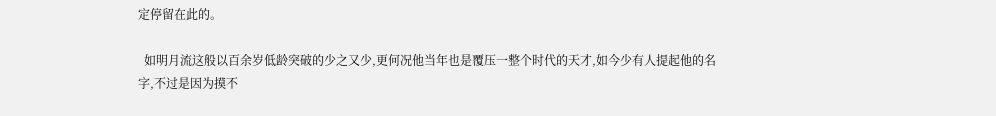定停留在此的。

  如明月流这般以百余岁低龄突破的少之又少,更何况他当年也是覆压一整个时代的天才,如今少有人提起他的名字,不过是因为摸不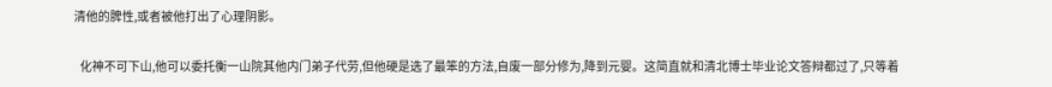清他的脾性,或者被他打出了心理阴影。

  化神不可下山,他可以委托衡一山院其他内门弟子代劳,但他硬是选了最笨的方法,自废一部分修为,降到元婴。这简直就和清北博士毕业论文答辩都过了,只等着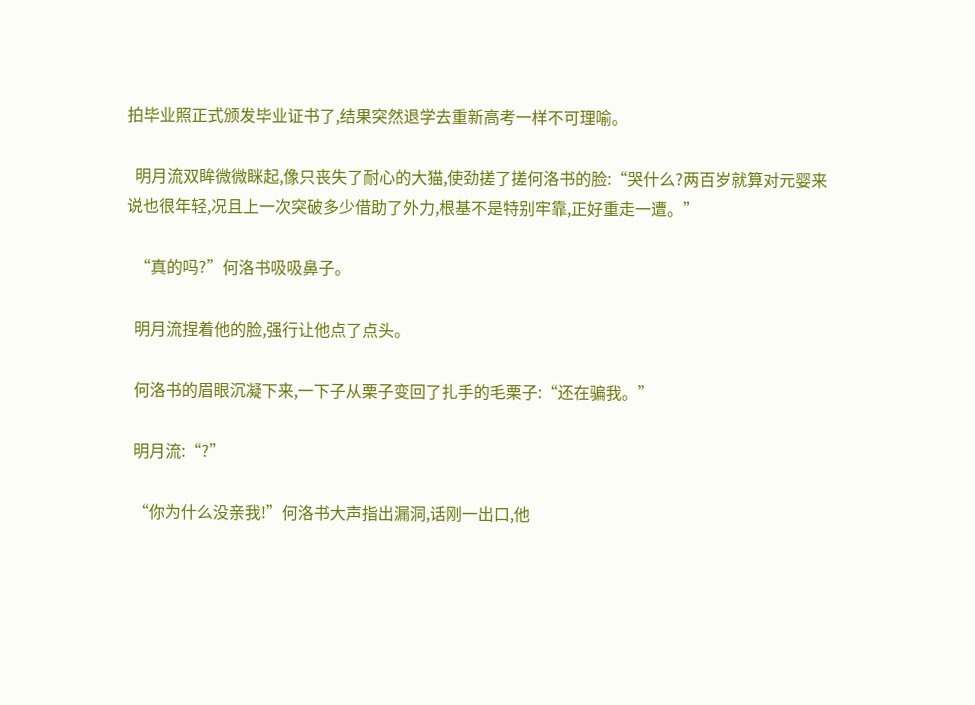拍毕业照正式颁发毕业证书了,结果突然退学去重新高考一样不可理喻。

  明月流双眸微微眯起,像只丧失了耐心的大猫,使劲搓了搓何洛书的脸:“哭什么?两百岁就算对元婴来说也很年轻,况且上一次突破多少借助了外力,根基不是特别牢靠,正好重走一遭。”

  “真的吗?”何洛书吸吸鼻子。

  明月流捏着他的脸,强行让他点了点头。

  何洛书的眉眼沉凝下来,一下子从栗子变回了扎手的毛栗子:“还在骗我。”

  明月流:“?”

  “你为什么没亲我!”何洛书大声指出漏洞,话刚一出口,他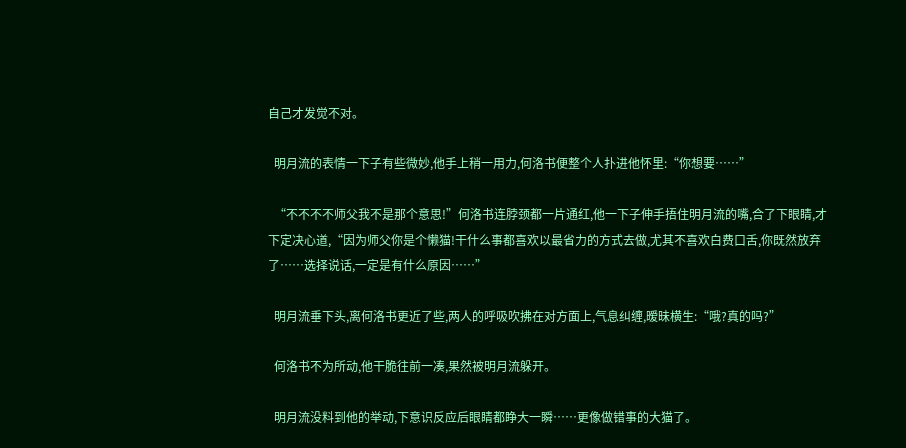自己才发觉不对。

  明月流的表情一下子有些微妙,他手上稍一用力,何洛书便整个人扑进他怀里:“你想要……”

  “不不不不师父我不是那个意思!”何洛书连脖颈都一片通红,他一下子伸手捂住明月流的嘴,合了下眼睛,才下定决心道,“因为师父你是个懒猫!干什么事都喜欢以最省力的方式去做,尤其不喜欢白费口舌,你既然放弃了……选择说话,一定是有什么原因……”

  明月流垂下头,离何洛书更近了些,两人的呼吸吹拂在对方面上,气息纠缠,暧昧横生:“哦?真的吗?”

  何洛书不为所动,他干脆往前一凑,果然被明月流躲开。

  明月流没料到他的举动,下意识反应后眼睛都睁大一瞬……更像做错事的大猫了。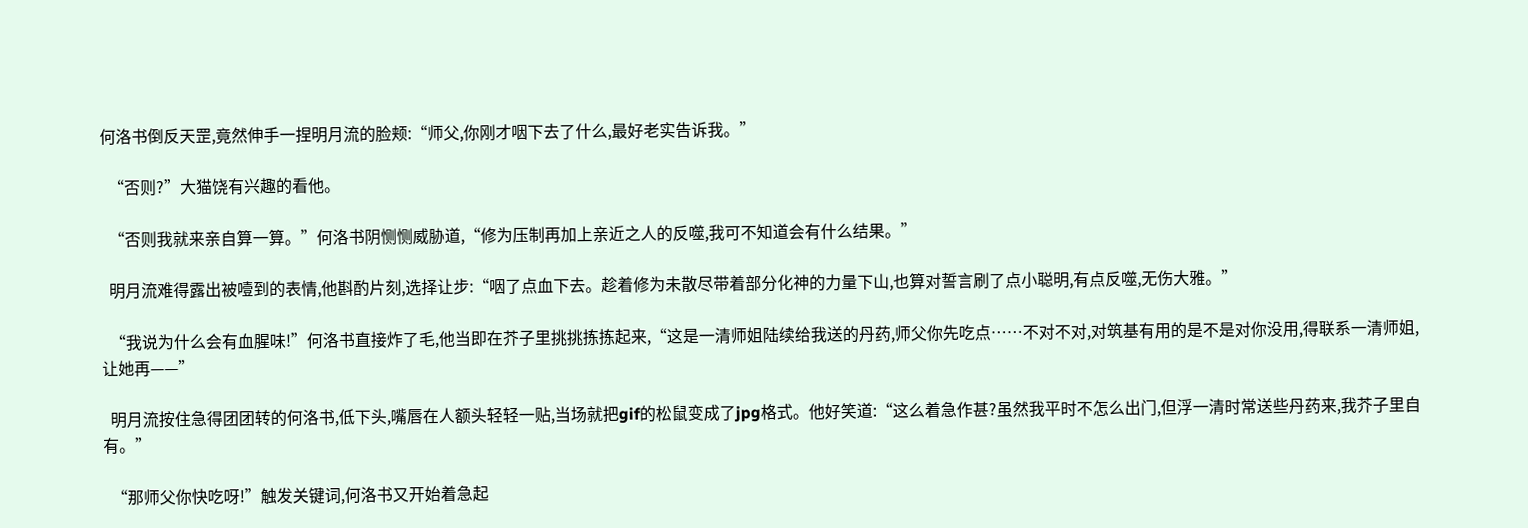何洛书倒反天罡,竟然伸手一捏明月流的脸颊:“师父,你刚才咽下去了什么,最好老实告诉我。”

  “否则?”大猫饶有兴趣的看他。

  “否则我就来亲自算一算。”何洛书阴恻恻威胁道,“修为压制再加上亲近之人的反噬,我可不知道会有什么结果。”

  明月流难得露出被噎到的表情,他斟酌片刻,选择让步:“咽了点血下去。趁着修为未散尽带着部分化神的力量下山,也算对誓言刷了点小聪明,有点反噬,无伤大雅。”

  “我说为什么会有血腥味!”何洛书直接炸了毛,他当即在芥子里挑挑拣拣起来,“这是一清师姐陆续给我送的丹药,师父你先吃点……不对不对,对筑基有用的是不是对你没用,得联系一清师姐,让她再——”

  明月流按住急得团团转的何洛书,低下头,嘴唇在人额头轻轻一贴,当场就把gif的松鼠变成了jpg格式。他好笑道:“这么着急作甚?虽然我平时不怎么出门,但浮一清时常送些丹药来,我芥子里自有。”

  “那师父你快吃呀!”触发关键词,何洛书又开始着急起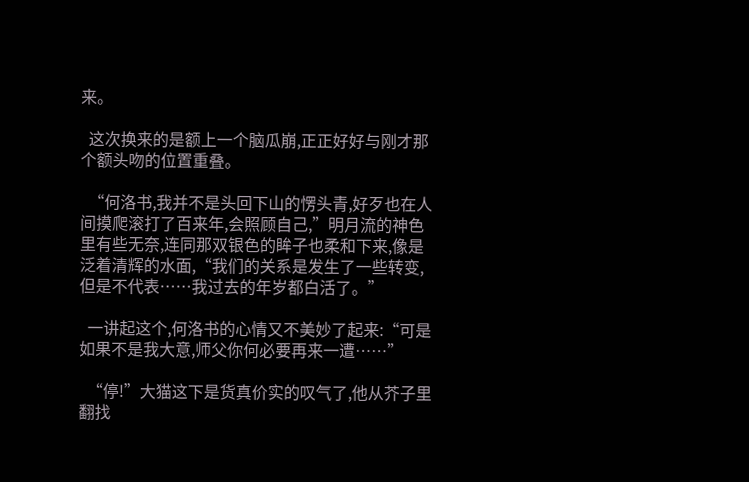来。

  这次换来的是额上一个脑瓜崩,正正好好与刚才那个额头吻的位置重叠。

  “何洛书,我并不是头回下山的愣头青,好歹也在人间摸爬滚打了百来年,会照顾自己,”明月流的神色里有些无奈,连同那双银色的眸子也柔和下来,像是泛着清辉的水面,“我们的关系是发生了一些转变,但是不代表……我过去的年岁都白活了。”

  一讲起这个,何洛书的心情又不美妙了起来:“可是如果不是我大意,师父你何必要再来一遭……”

  “停!”大猫这下是货真价实的叹气了,他从芥子里翻找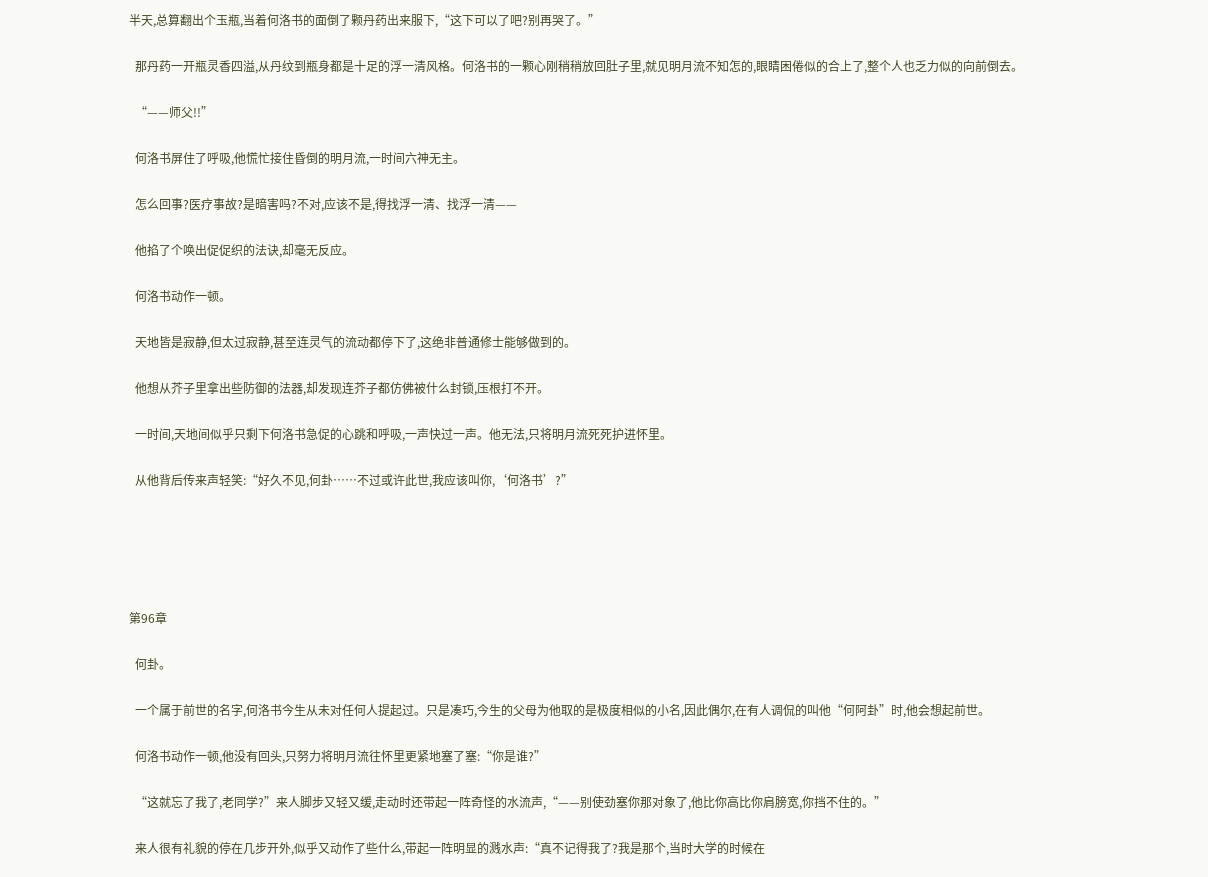半天,总算翻出个玉瓶,当着何洛书的面倒了颗丹药出来服下,“这下可以了吧?别再哭了。”

  那丹药一开瓶灵香四溢,从丹纹到瓶身都是十足的浮一清风格。何洛书的一颗心刚稍稍放回肚子里,就见明月流不知怎的,眼睛困倦似的合上了,整个人也乏力似的向前倒去。

  “——师父!!”

  何洛书屏住了呼吸,他慌忙接住昏倒的明月流,一时间六神无主。

  怎么回事?医疗事故?是暗害吗?不对,应该不是,得找浮一清、找浮一清——

  他掐了个唤出促促织的法诀,却毫无反应。

  何洛书动作一顿。

  天地皆是寂静,但太过寂静,甚至连灵气的流动都停下了,这绝非普通修士能够做到的。

  他想从芥子里拿出些防御的法器,却发现连芥子都仿佛被什么封锁,压根打不开。

  一时间,天地间似乎只剩下何洛书急促的心跳和呼吸,一声快过一声。他无法,只将明月流死死护进怀里。

  从他背后传来声轻笑:“好久不见,何卦……不过或许此世,我应该叫你,‘何洛书’?”





第96章

  何卦。

  一个属于前世的名字,何洛书今生从未对任何人提起过。只是凑巧,今生的父母为他取的是极度相似的小名,因此偶尔,在有人调侃的叫他“何阿卦”时,他会想起前世。

  何洛书动作一顿,他没有回头,只努力将明月流往怀里更紧地塞了塞:“你是谁?”

  “这就忘了我了,老同学?”来人脚步又轻又缓,走动时还带起一阵奇怪的水流声,“——别使劲塞你那对象了,他比你高比你肩膀宽,你挡不住的。”

  来人很有礼貌的停在几步开外,似乎又动作了些什么,带起一阵明显的溅水声:“真不记得我了?我是那个,当时大学的时候在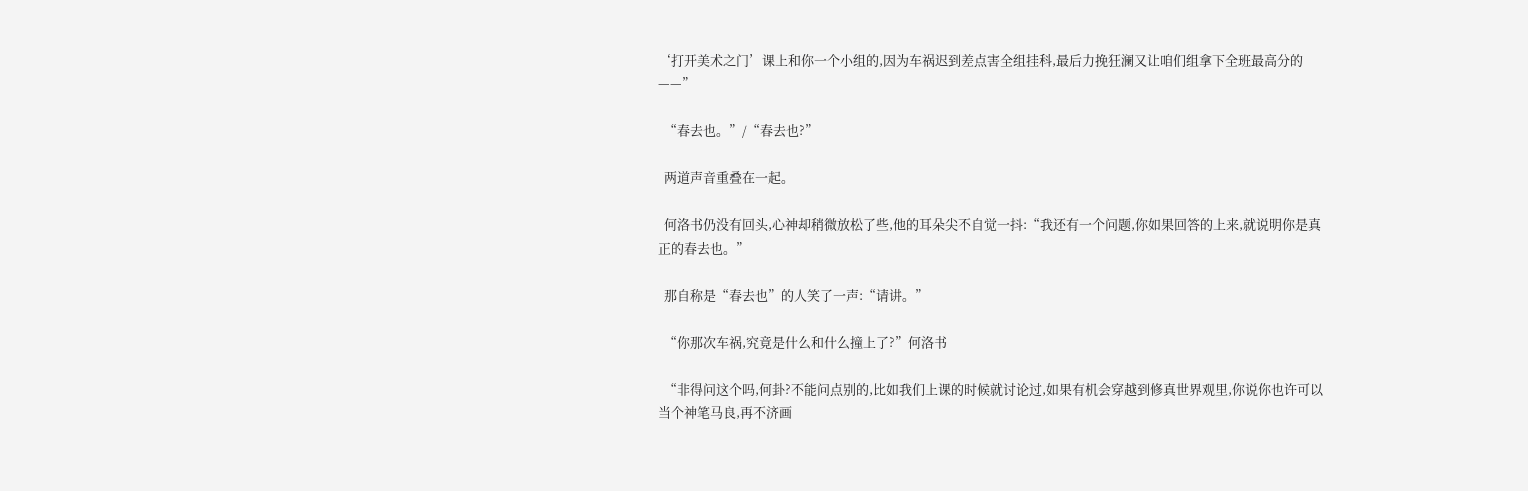‘打开美术之门’课上和你一个小组的,因为车祸迟到差点害全组挂科,最后力挽狂澜又让咱们组拿下全班最高分的——”

  “春去也。”/“春去也?”

  两道声音重叠在一起。

  何洛书仍没有回头,心神却稍微放松了些,他的耳朵尖不自觉一抖:“我还有一个问题,你如果回答的上来,就说明你是真正的春去也。”

  那自称是“春去也”的人笑了一声:“请讲。”

  “你那次车祸,究竟是什么和什么撞上了?”何洛书

  “非得问这个吗,何卦?不能问点别的,比如我们上课的时候就讨论过,如果有机会穿越到修真世界观里,你说你也许可以当个神笔马良,再不济画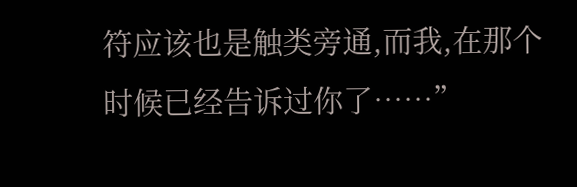符应该也是触类旁通,而我,在那个时候已经告诉过你了……”